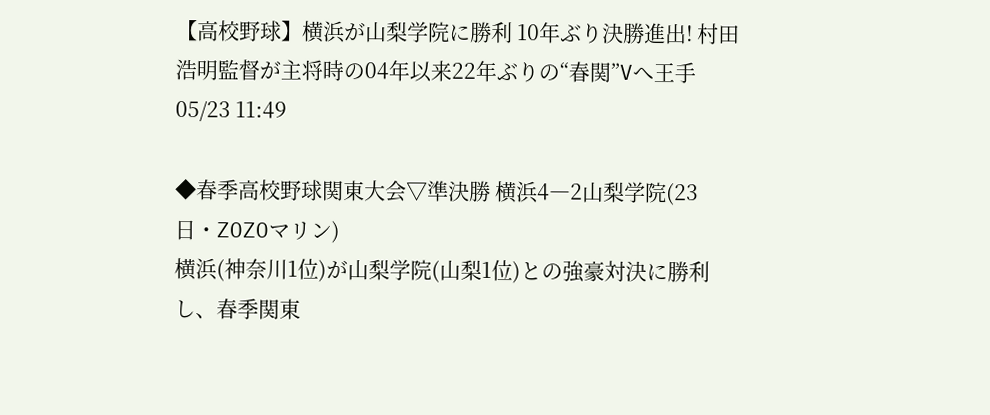【高校野球】横浜が山梨学院に勝利 10年ぶり決勝進出! 村田浩明監督が主将時の04年以来22年ぶりの“春関”Vへ王手
05/23 11:49

◆春季高校野球関東大会▽準決勝 横浜4―2山梨学院(23日・ZOZOマリン)
横浜(神奈川1位)が山梨学院(山梨1位)との強豪対決に勝利し、春季関東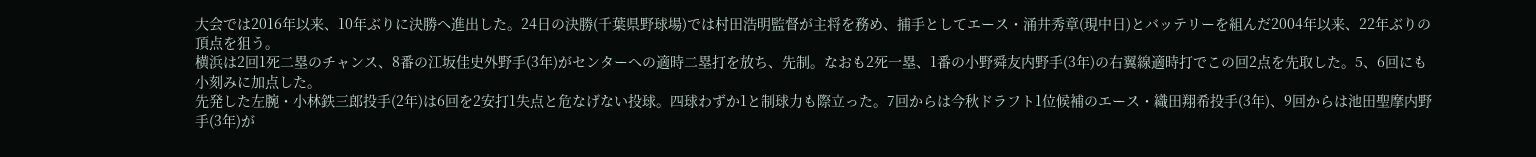大会では2016年以来、10年ぶりに決勝へ進出した。24日の決勝(千葉県野球場)では村田浩明監督が主将を務め、捕手としてエース・涌井秀章(現中日)とバッテリーを組んだ2004年以来、22年ぶりの頂点を狙う。
横浜は2回1死二塁のチャンス、8番の江坂佳史外野手(3年)がセンターへの適時二塁打を放ち、先制。なおも2死一塁、1番の小野舜友内野手(3年)の右翼線適時打でこの回2点を先取した。5、6回にも小刻みに加点した。
先発した左腕・小林鉄三郎投手(2年)は6回を2安打1失点と危なげない投球。四球わずか1と制球力も際立った。7回からは今秋ドラフト1位候補のエース・織田翔希投手(3年)、9回からは池田聖摩内野手(3年)が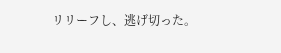リリーフし、逃げ切った。